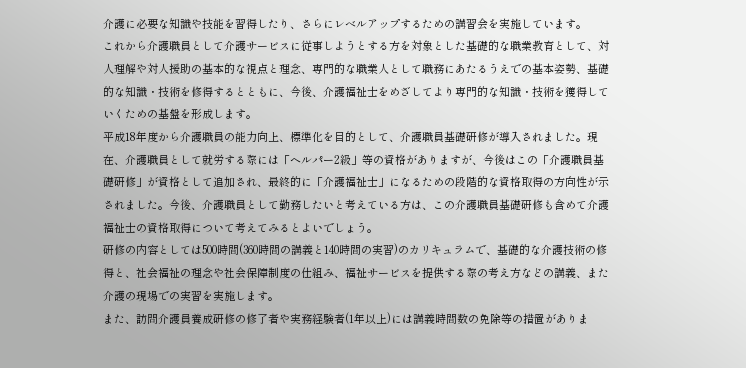介護に必要な知識や技能を習得したり、さらにレベルアップするための講習会を実施しています。
これから介護職員として介護サービスに従事しようとする方を対象とした基礎的な職業教育として、対人理解や対人援助の基本的な視点と理念、専門的な職業人として職務にあたるうえでの基本姿勢、基礎的な知識・技術を修得するとともに、今後、介護福祉士をめざしてより専門的な知識・技術を獲得していくための基盤を形成します。
平成18年度から介護職員の能力向上、標準化を目的として、介護職員基礎研修が導入されました。現在、介護職員として就労する際には「ヘルパー2級」等の資格がありますが、今後はこの「介護職員基礎研修」が資格として追加され、最終的に「介護福祉士」になるための段階的な資格取得の方向性が示されました。今後、介護職員として勤務したいと考えている方は、この介護職員基礎研修も含めて介護福祉士の資格取得について考えてみるとよいでしょう。
研修の内容としては500時間(360時間の講義と140時間の実習)のカリキュラムで、基礎的な介護技術の修得と、社会福祉の理念や社会保障制度の仕組み、福祉サービスを提供する際の考え方などの講義、また介護の現場での実習を実施します。
また、訪問介護員養成研修の修了者や実務経験者(1年以上)には講義時間数の免除等の措置がありま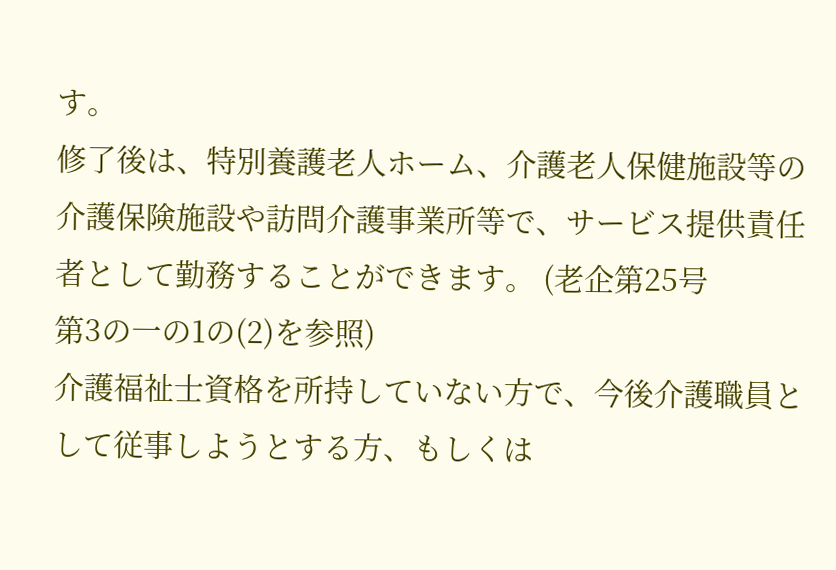す。
修了後は、特別養護老人ホーム、介護老人保健施設等の介護保険施設や訪問介護事業所等で、サービス提供責任者として勤務することができます。 (老企第25号
第3の一の1の(2)を参照)
介護福祉士資格を所持していない方で、今後介護職員として従事しようとする方、もしくは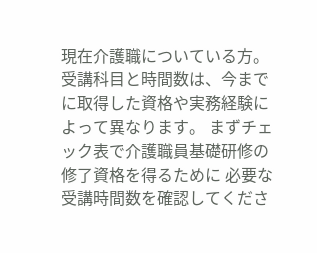現在介護職についている方。
受講科目と時間数は、今までに取得した資格や実務経験によって異なります。 まずチェック表で介護職員基礎研修の修了資格を得るために 必要な受講時間数を確認してくださ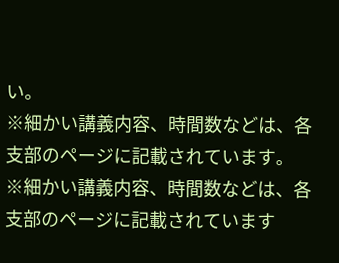い。
※細かい講義内容、時間数などは、各支部のページに記載されています。
※細かい講義内容、時間数などは、各支部のページに記載されています